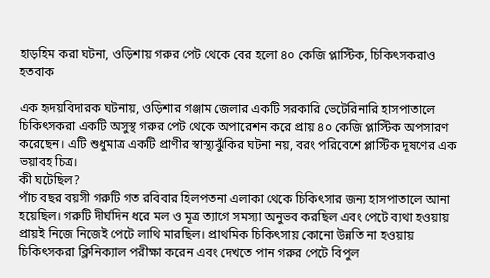হাড়হিম করা ঘটনা, ওড়িশায় গরুর পেট থেকে বের হলো ৪০ কেজি প্লাস্টিক, চিকিৎসকরাও হতবাক

এক হৃদয়বিদারক ঘটনায়, ওড়িশার গঞ্জাম জেলার একটি সরকারি ভেটেরিনারি হাসপাতালে চিকিৎসকরা একটি অসুস্থ গরুর পেট থেকে অপারেশন করে প্রায় ৪০ কেজি প্লাস্টিক অপসারণ করেছেন। এটি শুধুমাত্র একটি প্রাণীর স্বাস্থ্যঝুঁকির ঘটনা নয়, বরং পরিবেশে প্লাস্টিক দূষণের এক ভয়াবহ চিত্র।
কী ঘটেছিল?
পাঁচ বছর বয়সী গরুটি গত রবিবার হিলপতনা এলাকা থেকে চিকিৎসার জন্য হাসপাতালে আনা হয়েছিল। গরুটি দীর্ঘদিন ধরে মল ও মূত্র ত্যাগে সমস্যা অনুভব করছিল এবং পেটে ব্যথা হওয়ায় প্রায়ই নিজে নিজেই পেটে লাথি মারছিল। প্রাথমিক চিকিৎসায় কোনো উন্নতি না হওয়ায় চিকিৎসকরা ক্লিনিক্যাল পরীক্ষা করেন এবং দেখতে পান গরুর পেটে বিপুল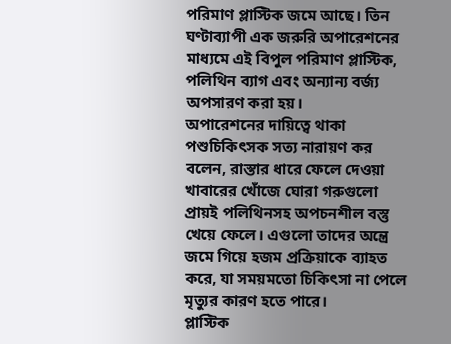পরিমাণ প্লাস্টিক জমে আছে। তিন ঘণ্টাব্যাপী এক জরুরি অপারেশনের মাধ্যমে এই বিপুল পরিমাণ প্লাস্টিক, পলিথিন ব্যাগ এবং অন্যান্য বর্জ্য অপসারণ করা হয়।
অপারেশনের দায়িত্বে থাকা পশুচিকিৎসক সত্য নারায়ণ কর বলেন, রাস্তার ধারে ফেলে দেওয়া খাবারের খোঁজে ঘোরা গরুগুলো প্রায়ই পলিথিনসহ অপচনশীল বস্তু খেয়ে ফেলে। এগুলো তাদের অন্ত্রে জমে গিয়ে হজম প্রক্রিয়াকে ব্যাহত করে, যা সময়মতো চিকিৎসা না পেলে মৃত্যুর কারণ হতে পারে।
প্লাস্টিক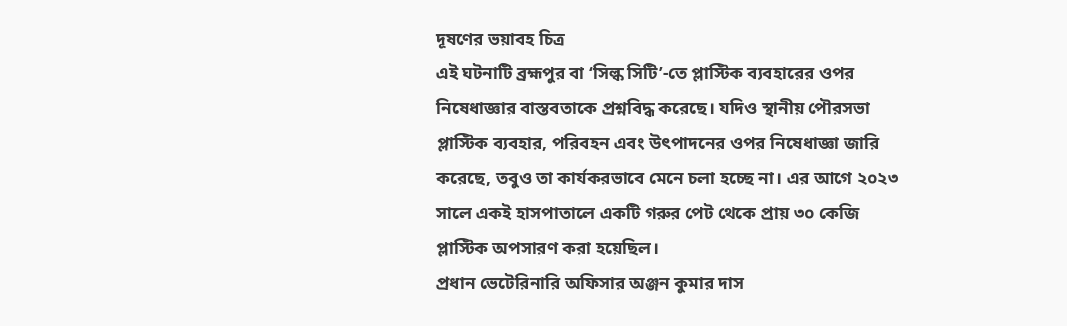দূষণের ভয়াবহ চিত্র
এই ঘটনাটি ব্রহ্মপুর বা ‘সিল্ক সিটি’-তে প্লাস্টিক ব্যবহারের ওপর নিষেধাজ্ঞার বাস্তবতাকে প্রশ্নবিদ্ধ করেছে। যদিও স্থানীয় পৌরসভা প্লাস্টিক ব্যবহার, পরিবহন এবং উৎপাদনের ওপর নিষেধাজ্ঞা জারি করেছে, তবুও তা কার্যকরভাবে মেনে চলা হচ্ছে না। এর আগে ২০২৩ সালে একই হাসপাতালে একটি গরুর পেট থেকে প্রায় ৩০ কেজি প্লাস্টিক অপসারণ করা হয়েছিল।
প্রধান ভেটেরিনারি অফিসার অঞ্জন কুমার দাস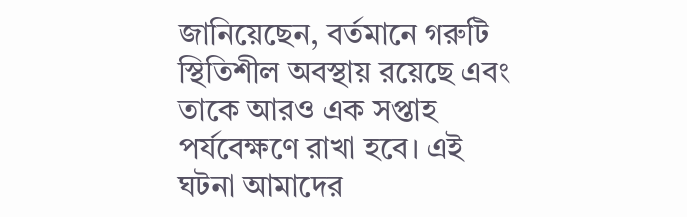জানিয়েছেন, বর্তমানে গরুটি স্থিতিশীল অবস্থায় রয়েছে এবং তাকে আরও এক সপ্তাহ পর্যবেক্ষণে রাখা হবে। এই ঘটনা আমাদের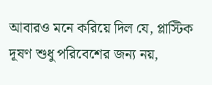আবারও মনে করিয়ে দিল যে, প্লাস্টিক দূষণ শুধু পরিবেশের জন্য নয়,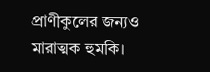প্রাণীকুলের জন্যও মারাত্মক হুমকি।